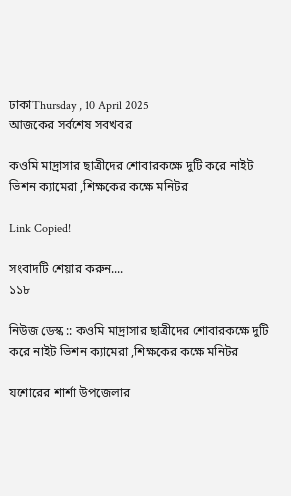ঢাকাThursday , 10 April 2025
আজকের সর্বশেষ সবখবর

কওমি মাদ্রাসার ছাত্রীদের শোবারকক্ষে দুটি করে নাইট ভিশন ক্যামেরা ,শিক্ষকের কক্ষে মনিটর

Link Copied!

সংবাদটি শেয়ার করুন....
১১৮

নিউজ ডেস্ক :: কওমি মাদ্রাসার ছাত্রীদের শোবারকক্ষে দুটি করে নাইট ভিশন ক্যামেরা ,শিক্ষকের কক্ষে মনিটর

যশোরের শার্শা উপজেলার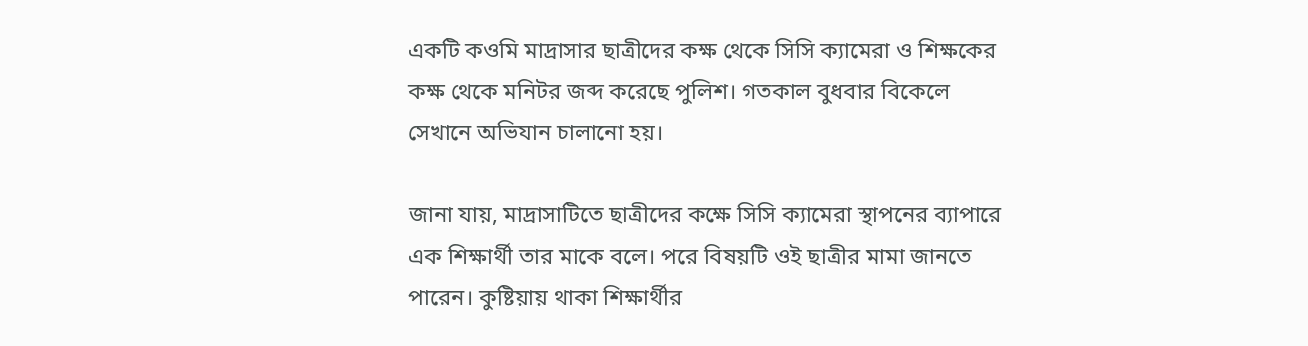একটি কওমি মাদ্রাসার ছাত্রীদের কক্ষ থেকে সিসি ক্যামেরা ও শিক্ষকের কক্ষ থেকে মনিটর জব্দ করেছে পুলিশ। গতকাল বুধবার বিকেলে সেখানে অভিযান চালানো হয়।

জানা যায়, মাদ্রাসাটিতে ছাত্রীদের কক্ষে সিসি ক্যামেরা স্থাপনের ব্যাপারে এক শিক্ষার্থী তার মাকে বলে। পরে বিষয়টি ওই ছাত্রীর মামা জানতে পারেন। কুষ্টিয়ায় থাকা শিক্ষার্থীর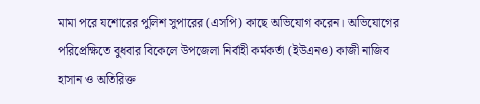মামা পরে যশোরের পুলিশ সুপারের (এসপি) কাছে অভিযোগ করেন। অভিযোগের পরিপ্রেক্ষিতে বুধবার বিকেলে উপজেলা নির্বাহী কর্মকর্তা (ইউএনও) কাজী নাজিব হাসান ও অতিরিক্ত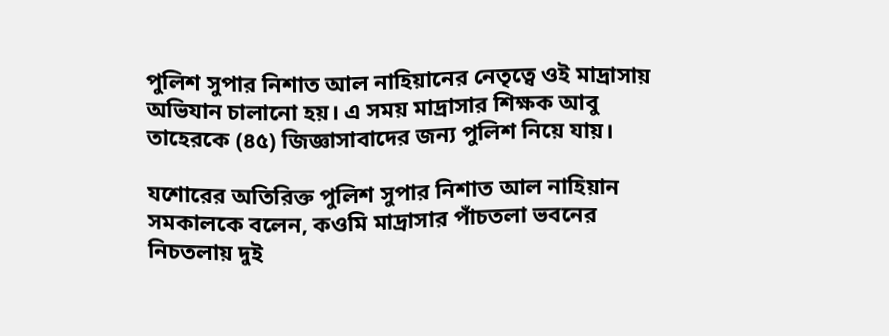পুলিশ সুপার নিশাত আল নাহিয়ানের নেতৃত্বে ওই মাদ্রাসায় অভিযান চালানো হয়। এ সময় মাদ্রাসার শিক্ষক আবু তাহেরকে (৪৫) জিজ্ঞাসাবাদের জন্য পুলিশ নিয়ে যায়।

যশোরের অতিরিক্ত পুলিশ সুপার নিশাত আল নাহিয়ান সমকালকে বলেন, কওমি মাদ্রাসার পাঁচতলা ভবনের নিচতলায় দুই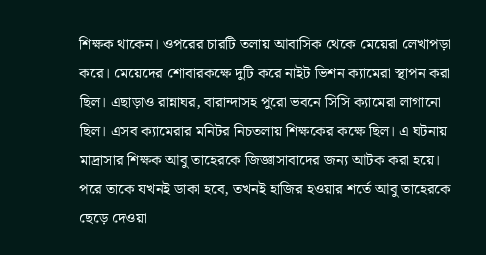শিক্ষক থাকেন। ওপরের চারটি তলায় আবাসিক থেকে মেয়েরা লেখাপড়া করে। মেয়েদের শোবারকক্ষে দুটি করে নাইট ভিশন ক্যামেরা স্থাপন করা ছিল। এছাড়াও রান্নাঘর, বারান্দাসহ পুরো ভবনে সিসি ক্যামেরা লাগানো ছিল। এসব ক্যামেরার মনিটর নিচতলায় শিক্ষকের কক্ষে ছিল। এ ঘটনায় মাদ্রাসার শিক্ষক আবু তাহেরকে জিজ্ঞাসাবাদের জন্য আটক করা হয়ে। পরে তাকে যখনই ডাকা হবে, তখনই হাজির হওয়ার শর্তে আবু তাহেরকে ছেড়ে দেওয়া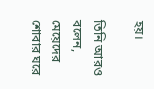হয়।

তিনি আরও বলেন, মেয়েদের শোবার ঘরে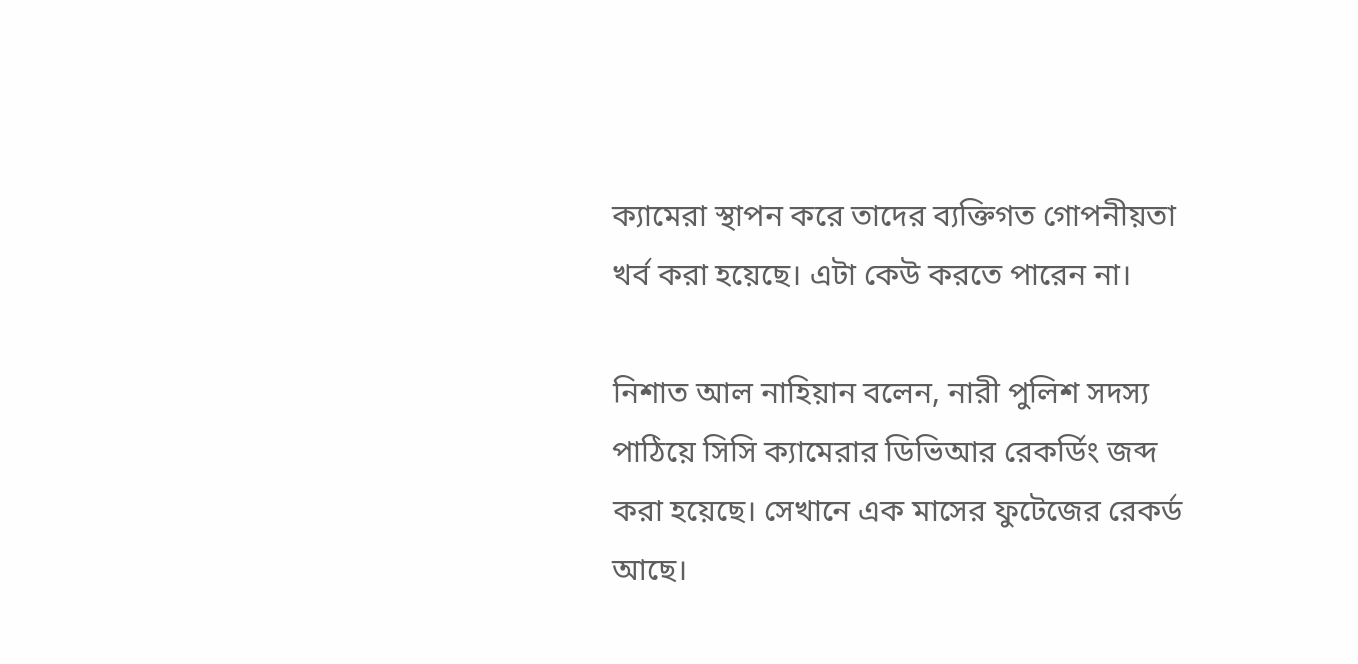ক্যামেরা স্থাপন করে তাদের ব্যক্তিগত গোপনীয়তা খর্ব করা হয়েছে। এটা কেউ করতে পারেন না।

নিশাত আল নাহিয়ান বলেন, নারী পুলিশ সদস্য পাঠিয়ে সিসি ক্যামেরার ডিভিআর রেকর্ডিং জব্দ করা হয়েছে। সেখানে এক মাসের ফুটেজের রেকর্ড আছে।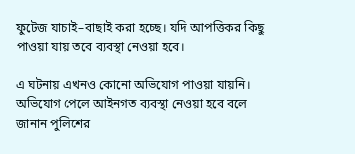ফুটেজ যাচাই–বাছাই করা হচ্ছে। যদি আপত্তিকর কিছু পাওয়া যায় তবে ব্যবস্থা নেওয়া হবে।

এ ঘটনায় এখনও কোনো অভিযোগ পাওয়া যায়নি। অভিযোগ পেলে আইনগত ব্যবস্থা নেওয়া হবে বলে জানান পুলিশের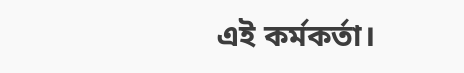এই কর্মকর্তা।